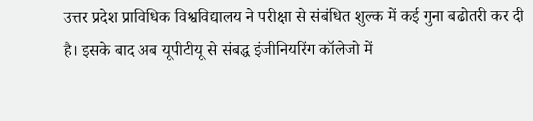उत्तर प्रदेश प्राविधिक विश्वविद्यालय ने परीक्षा से संबंधित शुल्क में कई गुना बढोतरी कर दी है। इसके बाद अब यूपीटीयू से संबद्ध इंजीनियरिंग कॉलेजो में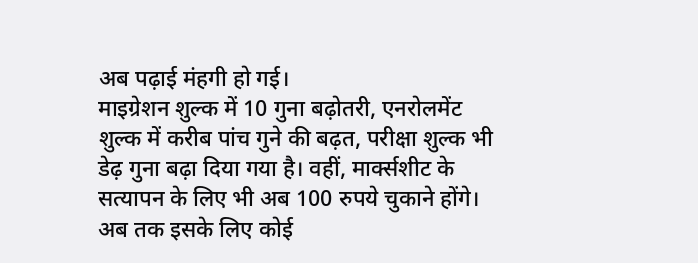अब पढ़ाई मंहगी हो गई।
माइग्रेशन शुल्क में 10 गुना बढ़ोतरी, एनरोलमेंट शुल्क में करीब पांच गुने की बढ़त, परीक्षा शुल्क भी डेढ़ गुना बढ़ा दिया गया है। वहीं, मार्क्सशीट के सत्यापन के लिए भी अब 100 रुपये चुकाने होंगे।
अब तक इसके लिए कोई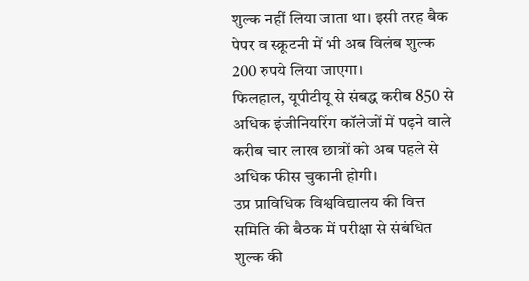शुल्क नहीं लिया जाता था। इसी तरह बैक पेपर व स्क्रूटनी में भी अब विलंब शुल्क 200 रुपये लिया जाएगा।
फिलहाल, यूपीटीयू से संबद्ध करीब 850 से अधिक इंजीनियरिंग कॉलेजों में पढ़ने वाले करीब चार लाख छात्रों को अब पहले से अधिक फीस चुकानी होगी।
उप्र प्राविधिक विश्वविद्यालय की वित्त समिति की बैठक में परीक्षा से संबंधित शुल्क की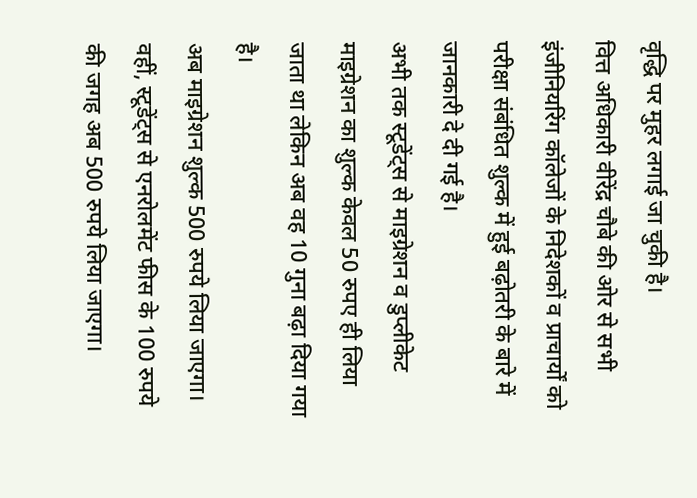वृद्धि पर मुहर लगाई जा चुकी है।
वित्त अधिकारी वीरेंद्र चौबे की ओर से सभी इंजीनियरिंग कॉलेजों के निदेशकों व प्राचार्यों को परीक्षा संबंधित शुल्क में हुई बढ़ोतरी के बारे में जानकारी दे दी गई है।
अभी तक स्टूडेंट्स से माइग्रेशन व डुप्लीकेट माइग्रेशन का शुल्क केवल 50 रुपए ही लिया जाता था लेकिन अब वह 10 गुना बढ़ा दिया गया है।
अब माइग्रेशन शुल्क 500 रुपये लिया जाएगा। वहीं, स्टूडेंट्स से एनरोलमेंट फीस के 100 रुपये की जगह अब 500 रुपये लिया जाएगा।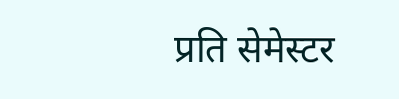प्रति सेमेस्टर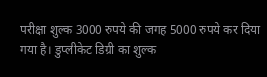परीक्षा शुल्क 3000 रुपये की जगह 5000 रुपये कर दिया गया है। डुप्लीकेट डिग्री का शुल्क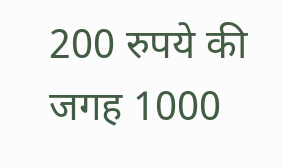200 रुपये की जगह 1000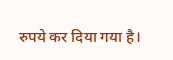रुपये कर दिया गया है।